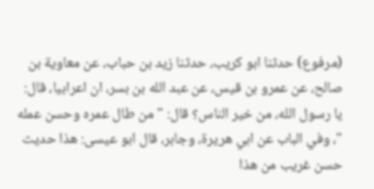(مرفوع) حدثنا ابو كريب، حدثنا زيد بن حباب، عن معاوية بن صالح، عن عمرو بن قيس، عن عبد الله بن بسر، ان اعرابيا، قال: يا رسول الله، من خير الناس؟ قال: " من طال عمره وحسن عمله "، وفي الباب عن ابي هريرة، وجابر، قال ابو عيسى: هذا حديث حسن غريب من هذا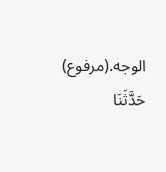الوجه.(مرفوع) حَدَّثَنَا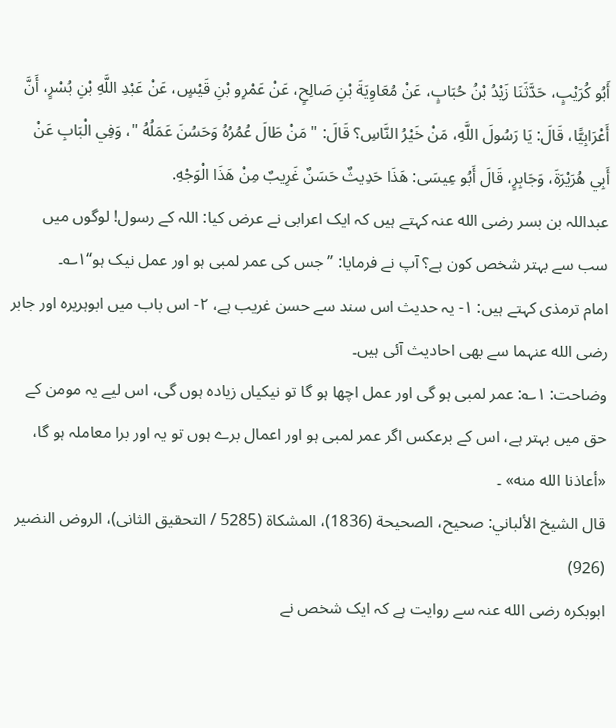أَبُو كُرَيْبٍ، حَدَّثَنَا زَيْدُ بْنُ حُبَابٍ، عَنْ مُعَاوِيَةَ بْنِ صَالِحٍ، عَنْ عَمْرِو بْنِ قَيْسٍ، عَنْ عَبْدِ اللَّهِ بْنِ بُسْرٍ، أَنَّ أَعْرَابِيًّا، قَالَ: يَا رَسُولَ اللَّهِ، مَنْ خَيْرُ النَّاسِ؟ قَالَ: " مَنْ طَالَ عُمُرُهُ وَحَسُنَ عَمَلُهُ "، وَفِي الْبَابِ عَنْ أَبِي هُرَيْرَةَ، وَجَابِرٍ، قَالَ أَبُو عِيسَى: هَذَا حَدِيثٌ حَسَنٌ غَرِيبٌ مِنْ هَذَا الْوَجْهِ.
عبداللہ بن بسر رضی الله عنہ کہتے ہیں کہ ایک اعرابی نے عرض کیا: اللہ کے رسول! لوگوں میں سب سے بہتر شخص کون ہے؟ آپ نے فرمایا: ”جس کی عمر لمبی ہو اور عمل نیک ہو“۱؎۔
امام ترمذی کہتے ہیں: ۱- یہ حدیث اس سند سے حسن غریب ہے، ۲- اس باب میں ابوہریرہ اور جابر رضی الله عنہما سے بھی احادیث آئی ہیں۔
وضاحت: ۱؎: عمر لمبی ہو گی اور عمل اچھا ہو گا تو نیکیاں زیادہ ہوں گی، اس لیے یہ مومن کے حق میں بہتر ہے، اس کے برعکس اگر عمر لمبی ہو اور اعمال برے ہوں تو یہ اور برا معاملہ ہو گا، «أعاذنا الله منه» ۔
قال الشيخ الألباني: صحيح، الصحيحة (1836)، المشكاة (5285 / التحقيق الثانى)، الروض النضير (926)
ابوبکرہ رضی الله عنہ سے روایت ہے کہ ایک شخص نے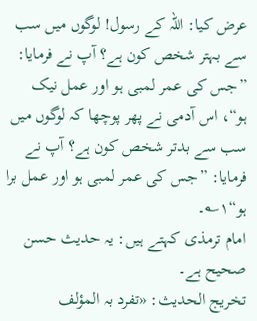عرض کیا: اللہ کے رسول! لوگوں میں سب سے بہتر شخص کون ہے؟ آپ نے فرمایا: ”جس کی عمر لمبی ہو اور عمل نیک ہو“، اس آدمی نے پھر پوچھا کہ لوگوں میں سب سے بدتر شخص کون ہے؟ آپ نے فرمایا: ”جس کی عمر لمبی ہو اور عمل برا ہو“۱؎۔
امام ترمذی کہتے ہیں: یہ حدیث حسن صحیح ہے۔
تخریج الحدیث: «تفرد بہ المؤلف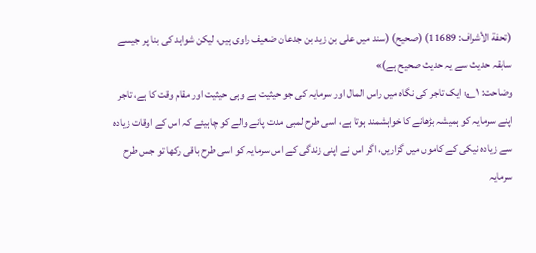(تحفة الأشراف: 11689) (صحیح) (سند میں علی بن زید بن جدعان ضعیف راوی ہیں، لیکن شواہد کی بنا پر جیسے سابقہ حدیث سے یہ حدیث صحیح ہے)»
وضاحت: ۱؎: ایک تاجر کی نگاہ میں راس المال اور سرمایہ کی جو حیثیت ہے وہی حیثیت اور مقام وقت کا ہے، تاجر اپنے سرمایہ کو ہمیشہ بڑھانے کا خواہشمند ہوتا ہے، اسی طرح لمبی مدت پانے والے کو چاہیئے کہ اس کے اوقات زیادہ سے زیادہ نیکی کے کاموں میں گزاریں، اگر اس نے اپنی زندگی کے اس سرمایہ کو اسی طرح باقی رکھا تو جس طرح سرمایہ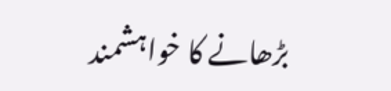بڑھانے کا خواہشمند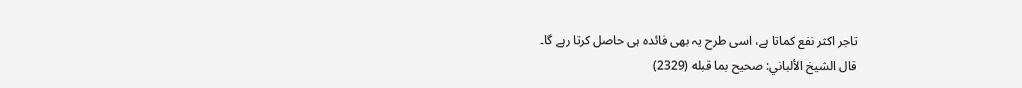تاجر اکثر نفع کماتا ہے، اسی طرح یہ بھی فائدہ ہی حاصل کرتا رہے گا۔
قال الشيخ الألباني: صحيح بما قبله (2329)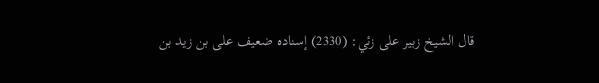قال الشيخ زبير على زئي: (2330) إسناده ضعيف على بن زيد بن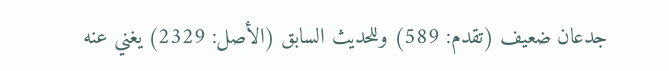جدعان ضعيف (تقدم: 589) وللحديث السابق (الأصل: 2329) يغني عنه